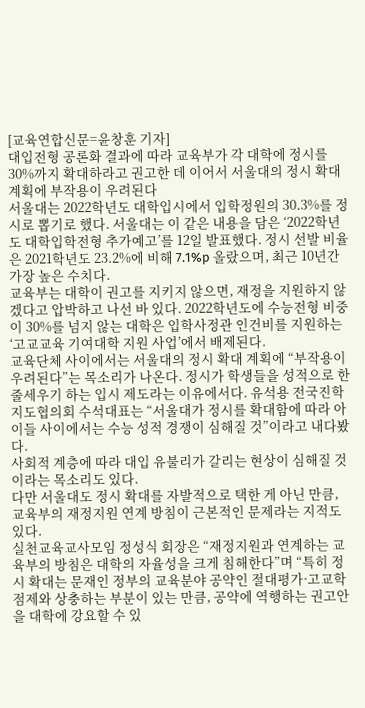[교육연합신문=윤창훈 기자]
대입전형 공론화 결과에 따라 교육부가 각 대학에 정시를 30%까지 확대하라고 권고한 데 이어서 서울대의 정시 확대 계획에 부작용이 우려된다
서울대는 2022학년도 대학입시에서 입학정원의 30.3%를 정시로 뽑기로 했다. 서울대는 이 같은 내용을 담은 ‘2022학년도 대학입학전형 추가예고’를 12일 발표했다. 정시 선발 비율은 2021학년도 23.2%에 비해 7.1%p 올랐으며, 최근 10년간 가장 높은 수치다.
교육부는 대학이 권고를 지키지 않으면, 재정을 지원하지 않겠다고 압박하고 나선 바 있다. 2022학년도에 수능전형 비중이 30%를 넘지 않는 대학은 입학사정관 인건비를 지원하는 ‘고교교육 기여대학 지원 사업’에서 배제된다.
교육단체 사이에서는 서울대의 정시 확대 계획에 “부작용이 우려된다”는 목소리가 나온다. 정시가 학생들을 성적으로 한 줄세우기 하는 입시 제도라는 이유에서다. 유석용 전국진학지도협의회 수석대표는 “서울대가 정시를 확대함에 따라 아이들 사이에서는 수능 성적 경쟁이 심해질 것”이라고 내다봤다.
사회적 계층에 따라 대입 유불리가 갈리는 현상이 심해질 것이라는 목소리도 있다.
다만 서울대도 정시 확대를 자발적으로 택한 게 아닌 만큼, 교육부의 재정지원 연계 방침이 근본적인 문제라는 지적도 있다.
실천교육교사모임 정성식 회장은 “재정지원과 연계하는 교육부의 방침은 대학의 자율성을 크게 침해한다”며 “특히 정시 확대는 문재인 정부의 교육분야 공약인 절대평가·고교학점제와 상충하는 부분이 있는 만큼, 공약에 역행하는 권고안을 대학에 강요할 수 있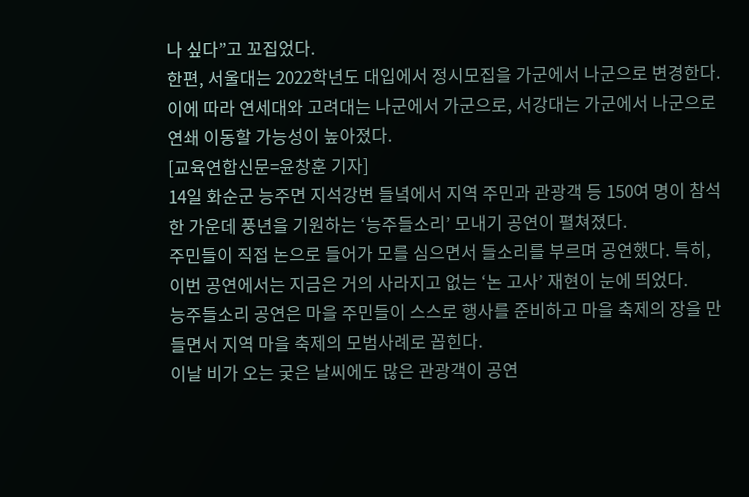나 싶다”고 꼬집었다.
한편, 서울대는 2022학년도 대입에서 정시모집을 가군에서 나군으로 변경한다. 이에 따라 연세대와 고려대는 나군에서 가군으로, 서강대는 가군에서 나군으로 연쇄 이동할 가능성이 높아졌다.
[교육연합신문=윤창훈 기자]
14일 화순군 능주면 지석강변 들녘에서 지역 주민과 관광객 등 150여 명이 참석한 가운데 풍년을 기원하는 ‘능주들소리’ 모내기 공연이 펼쳐졌다.
주민들이 직접 논으로 들어가 모를 심으면서 들소리를 부르며 공연했다. 특히, 이번 공연에서는 지금은 거의 사라지고 없는 ‘논 고사’ 재현이 눈에 띄었다.
능주들소리 공연은 마을 주민들이 스스로 행사를 준비하고 마을 축제의 장을 만들면서 지역 마을 축제의 모범사례로 꼽힌다.
이날 비가 오는 궂은 날씨에도 많은 관광객이 공연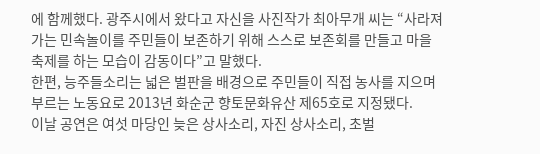에 함께했다. 광주시에서 왔다고 자신을 사진작가 최아무개 씨는 “사라져가는 민속놀이를 주민들이 보존하기 위해 스스로 보존회를 만들고 마을축제를 하는 모습이 감동이다”고 말했다.
한편, 능주들소리는 넓은 벌판을 배경으로 주민들이 직접 농사를 지으며 부르는 노동요로 2013년 화순군 향토문화유산 제65호로 지정됐다.
이날 공연은 여섯 마당인 늦은 상사소리, 자진 상사소리, 초벌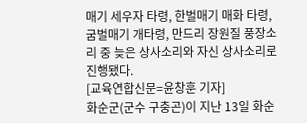매기 세우자 타령, 한벌매기 매화 타령, 굼벌매기 개타령, 만드리 장원질 풍장소리 중 늦은 상사소리와 자신 상사소리로 진행됐다.
[교육연합신문=윤창훈 기자]
화순군(군수 구충곤)이 지난 13일 화순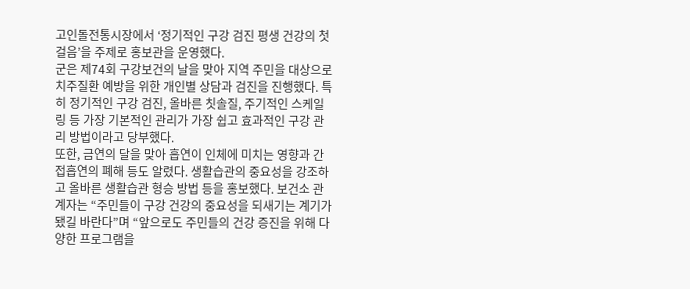고인돌전통시장에서 ‘정기적인 구강 검진 평생 건강의 첫걸음’을 주제로 홍보관을 운영했다.
군은 제74회 구강보건의 날을 맞아 지역 주민을 대상으로 치주질환 예방을 위한 개인별 상담과 검진을 진행했다. 특히 정기적인 구강 검진, 올바른 칫솔질, 주기적인 스케일링 등 가장 기본적인 관리가 가장 쉽고 효과적인 구강 관리 방법이라고 당부했다.
또한, 금연의 달을 맞아 흡연이 인체에 미치는 영향과 간접흡연의 폐해 등도 알렸다. 생활습관의 중요성을 강조하고 올바른 생활습관 형승 방법 등을 홍보했다. 보건소 관계자는 “주민들이 구강 건강의 중요성을 되새기는 계기가 됐길 바란다”며 “앞으로도 주민들의 건강 증진을 위해 다양한 프로그램을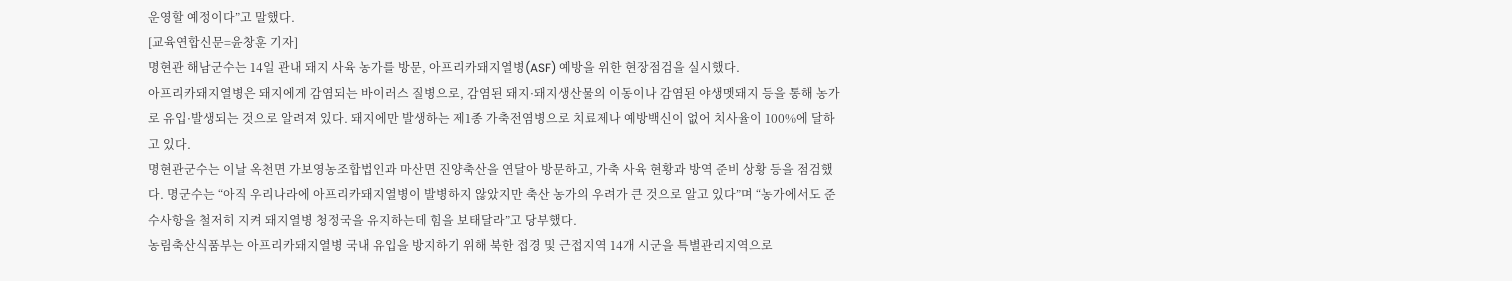운영할 예정이다”고 말했다.
[교육연합신문=윤창훈 기자]
명현관 해남군수는 14일 관내 돼지 사육 농가를 방문, 아프리카돼지열병(ASF) 예방을 위한 현장점검을 실시했다.
아프리카돼지열병은 돼지에게 감염되는 바이러스 질병으로, 감염된 돼지·돼지생산물의 이동이나 감염된 야생멧돼지 등을 통해 농가로 유입·발생되는 것으로 알려져 있다. 돼지에만 발생하는 제1종 가축전염병으로 치료제나 예방백신이 없어 치사율이 100%에 달하고 있다.
명현관군수는 이날 옥천면 가보영농조합법인과 마산면 진양축산을 연달아 방문하고, 가축 사육 현황과 방역 준비 상황 등을 점검했다. 명군수는 “아직 우리나라에 아프리카돼지열병이 발병하지 않았지만 축산 농가의 우려가 큰 것으로 알고 있다”며 “농가에서도 준수사항을 철저히 지켜 돼지열병 청정국을 유지하는데 힘을 보태달라”고 당부했다.
농림축산식품부는 아프리카돼지열병 국내 유입을 방지하기 위해 북한 접경 및 근접지역 14개 시군을 특별관리지역으로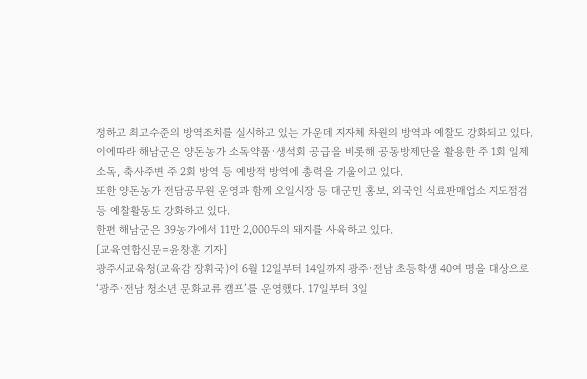정하고 최고수준의 방역조치를 실시하고 있는 가운데 지자체 차원의 방역과 예찰도 강화되고 있다.
이에따라 해남군은 양돈농가 소독약품·생석회 공급을 비롯해 공동방제단을 활용한 주 1회 일제소독, 축사주변 주 2회 방역 등 예방적 방역에 총력을 기울이고 있다.
또한 양돈농가 전담공무원 운영과 함께 오일시장 등 대군민 홍보, 외국인 식료판매업소 지도점검 등 예찰활동도 강화하고 있다.
한편 해남군은 39농가에서 11만 2,000두의 돼지를 사육하고 있다.
[교육연합신문=윤창훈 기자]
광주시교육청(교육감 장휘국)이 6월 12일부터 14일까지 광주·전남 초등학생 40여 명을 대상으로 ‘광주·전남 청소년 문화교류 캠프’를 운영했다. 17일부터 3일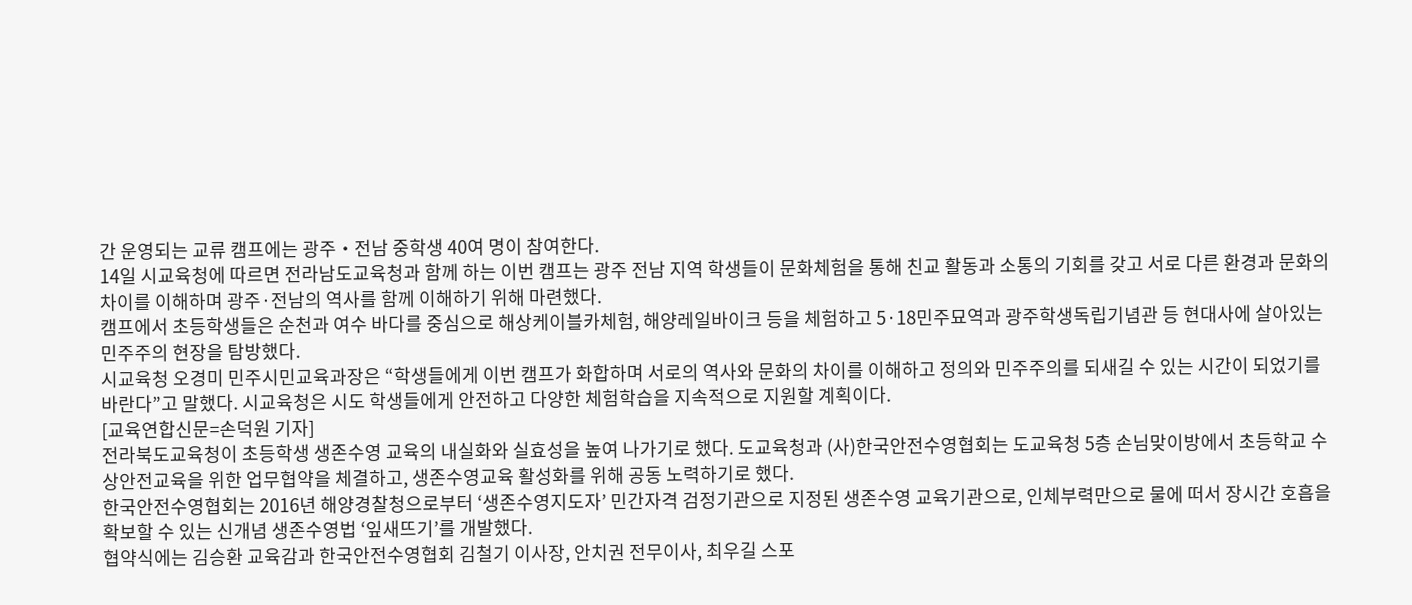간 운영되는 교류 캠프에는 광주‧전남 중학생 40여 명이 참여한다.
14일 시교육청에 따르면 전라남도교육청과 함께 하는 이번 캠프는 광주 전남 지역 학생들이 문화체험을 통해 친교 활동과 소통의 기회를 갖고 서로 다른 환경과 문화의 차이를 이해하며 광주·전남의 역사를 함께 이해하기 위해 마련했다.
캠프에서 초등학생들은 순천과 여수 바다를 중심으로 해상케이블카체험, 해양레일바이크 등을 체험하고 5·18민주묘역과 광주학생독립기념관 등 현대사에 살아있는 민주주의 현장을 탐방했다.
시교육청 오경미 민주시민교육과장은 “학생들에게 이번 캠프가 화합하며 서로의 역사와 문화의 차이를 이해하고 정의와 민주주의를 되새길 수 있는 시간이 되었기를 바란다”고 말했다. 시교육청은 시도 학생들에게 안전하고 다양한 체험학습을 지속적으로 지원할 계획이다.
[교육연합신문=손덕원 기자]
전라북도교육청이 초등학생 생존수영 교육의 내실화와 실효성을 높여 나가기로 했다. 도교육청과 (사)한국안전수영협회는 도교육청 5층 손님맞이방에서 초등학교 수상안전교육을 위한 업무협약을 체결하고, 생존수영교육 활성화를 위해 공동 노력하기로 했다.
한국안전수영협회는 2016년 해양경찰청으로부터 ‘생존수영지도자’ 민간자격 검정기관으로 지정된 생존수영 교육기관으로, 인체부력만으로 물에 떠서 장시간 호흡을 확보할 수 있는 신개념 생존수영법 ‘잎새뜨기’를 개발했다.
협약식에는 김승환 교육감과 한국안전수영협회 김철기 이사장, 안치권 전무이사, 최우길 스포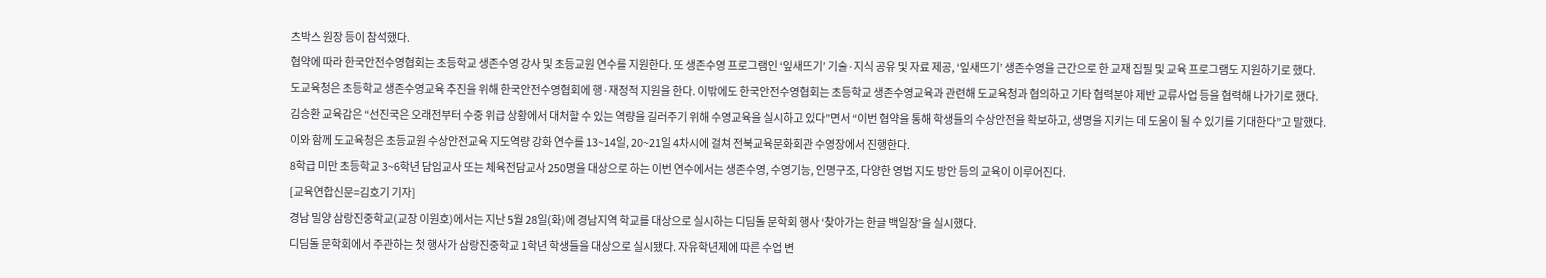츠박스 원장 등이 참석했다.
협약에 따라 한국안전수영협회는 초등학교 생존수영 강사 및 초등교원 연수를 지원한다. 또 생존수영 프로그램인 ‘잎새뜨기’ 기술·지식 공유 및 자료 제공, ‘잎새뜨기’ 생존수영을 근간으로 한 교재 집필 및 교육 프로그램도 지원하기로 했다.
도교육청은 초등학교 생존수영교육 추진을 위해 한국안전수영협회에 행·재정적 지원을 한다. 이밖에도 한국안전수영협회는 초등학교 생존수영교육과 관련해 도교육청과 협의하고 기타 협력분야 제반 교류사업 등을 협력해 나가기로 했다.
김승환 교육감은 “선진국은 오래전부터 수중 위급 상황에서 대처할 수 있는 역량을 길러주기 위해 수영교육을 실시하고 있다”면서 “이번 협약을 통해 학생들의 수상안전을 확보하고, 생명을 지키는 데 도움이 될 수 있기를 기대한다”고 말했다.
이와 함께 도교육청은 초등교원 수상안전교육 지도역량 강화 연수를 13~14일, 20~21일 4차시에 걸쳐 전북교육문화회관 수영장에서 진행한다.
8학급 미만 초등학교 3~6학년 담임교사 또는 체육전담교사 250명을 대상으로 하는 이번 연수에서는 생존수영, 수영기능, 인명구조, 다양한 영법 지도 방안 등의 교육이 이루어진다.
[교육연합신문=김호기 기자]
경남 밀양 삼랑진중학교(교장 이원호)에서는 지난 5월 28일(화)에 경남지역 학교를 대상으로 실시하는 디딤돌 문학회 행사 ‘찾아가는 한글 백일장’을 실시했다.
디딤돌 문학회에서 주관하는 첫 행사가 삼랑진중학교 1학년 학생들을 대상으로 실시됐다. 자유학년제에 따른 수업 변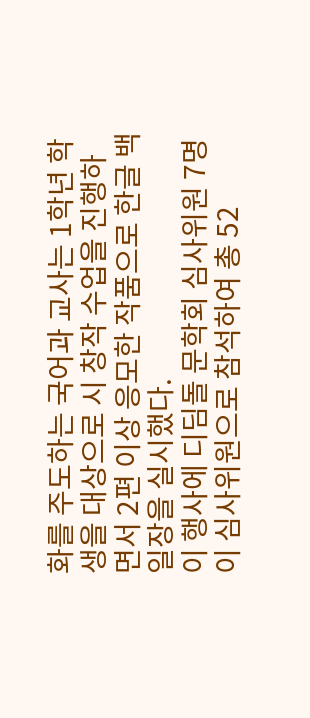화를 주도하는 국어과 교사는 1학년 학생을 대상으로 시 창작 수업을 진행하면서 2편 이상 응모한 작품으로 한글 백일장을 실시했다.
이 행사에 디딤돌 문학회 심사위원 7명이 심사위원으로 참석하여 총 52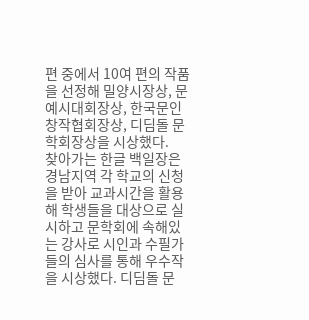편 중에서 10여 편의 작품을 선정해 밀양시장상, 문예시대회장상, 한국문인창작협회장상, 디딤돌 문학회장상을 시상했다.
찾아가는 한글 백일장은 경남지역 각 학교의 신청을 받아 교과시간을 활용해 학생들을 대상으로 실시하고 문학회에 속해있는 강사로 시인과 수필가들의 심사를 통해 우수작을 시상했다. 디딤돌 문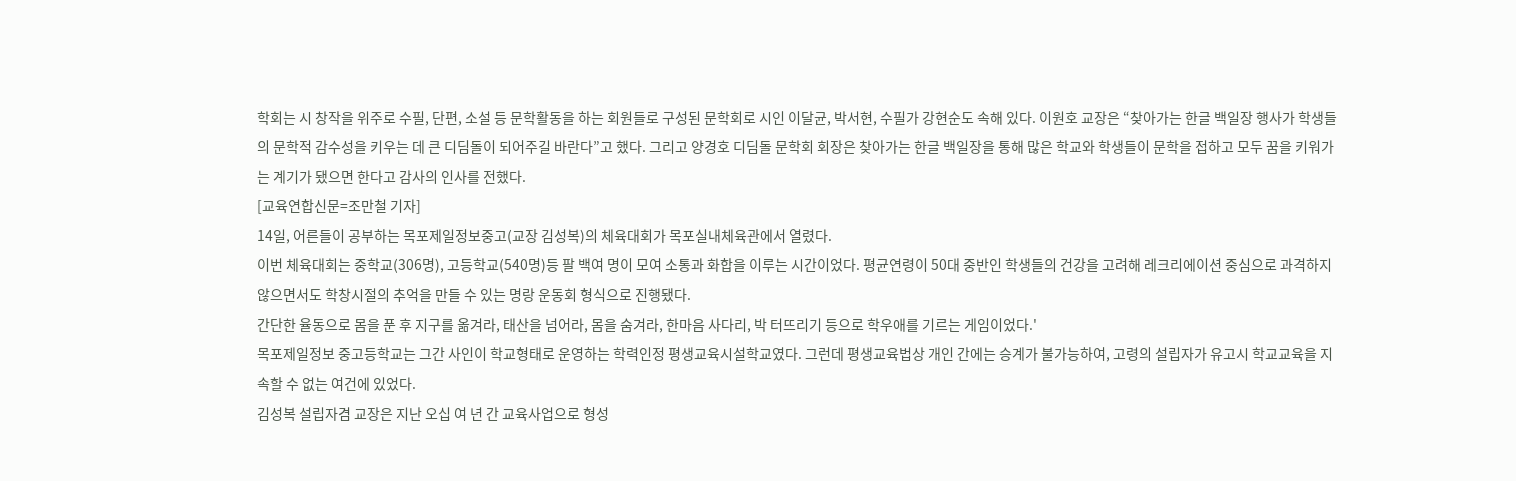학회는 시 창작을 위주로 수필, 단편, 소설 등 문학활동을 하는 회원들로 구성된 문학회로 시인 이달균, 박서현, 수필가 강현순도 속해 있다. 이원호 교장은 “찾아가는 한글 백일장 행사가 학생들의 문학적 감수성을 키우는 데 큰 디딤돌이 되어주길 바란다”고 했다. 그리고 양경호 디딤돌 문학회 회장은 찾아가는 한글 백일장을 통해 많은 학교와 학생들이 문학을 접하고 모두 꿈을 키워가는 계기가 됐으면 한다고 감사의 인사를 전했다.
[교육연합신문=조만철 기자]
14일, 어른들이 공부하는 목포제일정보중고(교장 김성복)의 체육대회가 목포실내체육관에서 열렸다.
이번 체육대회는 중학교(306명), 고등학교(540명)등 팔 백여 명이 모여 소통과 화합을 이루는 시간이었다. 평균연령이 50대 중반인 학생들의 건강을 고려해 레크리에이션 중심으로 과격하지 않으면서도 학창시절의 추억을 만들 수 있는 명랑 운동회 형식으로 진행됐다.
간단한 율동으로 몸을 푼 후 지구를 옮겨라, 태산을 넘어라, 몸을 숨겨라, 한마음 사다리, 박 터뜨리기 등으로 학우애를 기르는 게임이었다.'
목포제일정보 중고등학교는 그간 사인이 학교형태로 운영하는 학력인정 평생교육시설학교였다. 그런데 평생교육법상 개인 간에는 승계가 불가능하여, 고령의 설립자가 유고시 학교교육을 지속할 수 없는 여건에 있었다.
김성복 설립자겸 교장은 지난 오십 여 년 간 교육사업으로 형성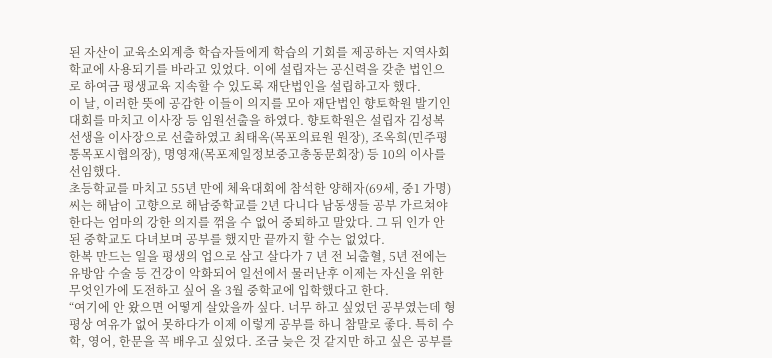된 자산이 교육소외계층 학습자들에게 학습의 기회를 제공하는 지역사회학교에 사용되기를 바라고 있었다. 이에 설립자는 공신력을 갖춘 법인으로 하여금 평생교육 지속할 수 있도록 재단법인을 설립하고자 했다.
이 날, 이러한 뜻에 공감한 이들이 의지를 모아 재단법인 향토학원 발기인 대회를 마치고 이사장 등 임원선출을 하였다. 향토학원은 설립자 김성복 선생을 이사장으로 선출하였고 최태옥(목포의료원 원장), 조옥희(민주평통목포시협의장), 명영재(목포제일정보중고총동문회장) 등 10의 이사를 선임했다.
초등학교를 마치고 55년 만에 체육대회에 참석한 양해자(69세, 중1 가명)씨는 해남이 고향으로 해남중학교를 2년 다니다 남동생들 공부 가르쳐야 한다는 엄마의 강한 의지를 꺾을 수 없어 중퇴하고 말았다. 그 뒤 인가 안 된 중학교도 다녀보며 공부를 했지만 끝까지 할 수는 없었다.
한복 만드는 일을 평생의 업으로 삼고 살다가 7 년 전 뇌출혈, 5년 전에는 유방암 수술 등 건강이 악화되어 일선에서 물러난후 이제는 자신을 위한 무엇인가에 도전하고 싶어 올 3월 중학교에 입학했다고 한다.
“여기에 안 왔으면 어떻게 살았을까 싶다. 너무 하고 싶었던 공부였는데 형평상 여유가 없어 못하다가 이제 이렇게 공부를 하니 참말로 좋다. 특히 수학, 영어, 한문을 꼭 배우고 싶었다. 조금 늦은 것 같지만 하고 싶은 공부를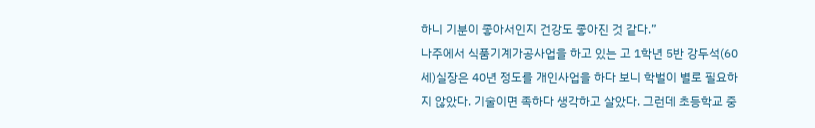하니 기분이 좋아서인지 건강도 좋아진 것 같다.”
나주에서 식품기계가공사업을 하고 있는 고 1학년 5반 강두석(60세)실장은 40년 정도를 개인사업을 하다 보니 학벌이 별로 필요하지 않았다. 기술이면 족하다 생각하고 살았다. 그런데 초등학교 중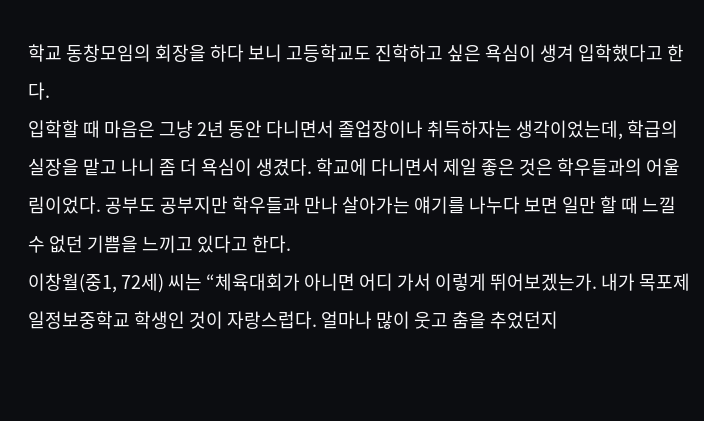학교 동창모임의 회장을 하다 보니 고등학교도 진학하고 싶은 욕심이 생겨 입학했다고 한다.
입학할 때 마음은 그냥 2년 동안 다니면서 졸업장이나 취득하자는 생각이었는데, 학급의 실장을 맡고 나니 좀 더 욕심이 생겼다. 학교에 다니면서 제일 좋은 것은 학우들과의 어울림이었다. 공부도 공부지만 학우들과 만나 살아가는 얘기를 나누다 보면 일만 할 때 느낄 수 없던 기쁨을 느끼고 있다고 한다.
이창월(중1, 72세) 씨는 “체육대회가 아니면 어디 가서 이렇게 뛰어보겠는가. 내가 목포제일정보중학교 학생인 것이 자랑스럽다. 얼마나 많이 웃고 춤을 추었던지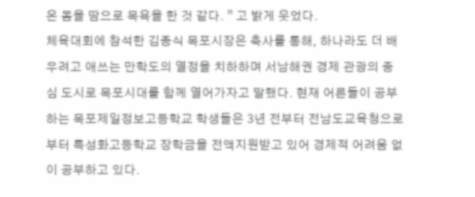온 몸을 땀으로 목욕을 한 것 같다. ” 고 밝게 웃었다.
체육대회에 참석한 김종식 목포시장은 축사를 통해, 하나라도 더 배우려고 애쓰는 만학도의 열정을 치하하며 서남해권 경제 관광의 중심 도시로 목포시대를 함께 열어가자고 말했다. 현재 어른들이 공부하는 목포제일정보고등학교 학생들은 3년 전부터 전남도교육청으로부터 특성화고등학교 장학금을 전액지원받고 있어 경제적 어려움 없이 공부하고 있다.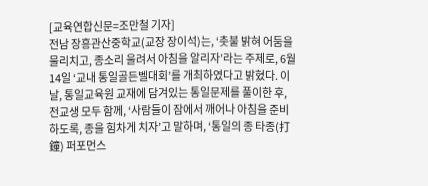[교육연합신문=조만철 기자]
전남 장흥관산중학교(교장 장이석)는, ‘촛불 밝혀 어둠을 물리치고, 종소리 울려서 아침을 알리자’라는 주제로, 6월 14일 ‘교내 통일골든벨대회’를 개최하였다고 밝혔다. 이날, 통일교육원 교재에 담겨있는 통일문제를 풀이한 후, 전교생 모두 함께, ‘사람들이 잠에서 깨어나 아침을 준비하도록, 종을 힘차게 치자’고 말하며, ‘통일의 종 타종(打鐘) 퍼포먼스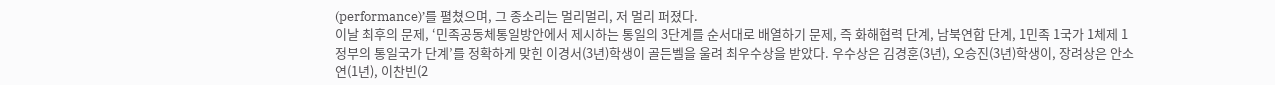(performance)’를 펼쳤으며, 그 종소리는 멀리멀리, 저 멀리 퍼졌다.
이날 최후의 문제, ‘민족공동체통일방안에서 제시하는 통일의 3단계를 순서대로 배열하기 문제, 즉 화해협력 단계, 남북연합 단계, 1민족 1국가 1체제 1정부의 통일국가 단계’를 정확하게 맞힌 이경서(3년)학생이 골든벨을 울려 최우수상을 받았다. 우수상은 김경훈(3년), 오승진(3년)학생이, 장려상은 안소연(1년), 이찬빈(2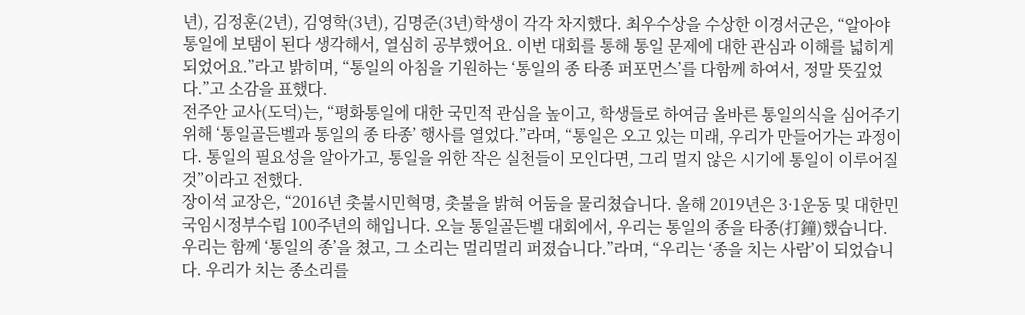년), 김정훈(2년), 김영학(3년), 김명준(3년)학생이 각각 차지했다. 최우수상을 수상한 이경서군은, “알아야 통일에 보탬이 된다 생각해서, 열심히 공부했어요. 이번 대회를 통해 통일 문제에 대한 관심과 이해를 넓히게 되었어요.”라고 밝히며, “통일의 아침을 기원하는 ‘통일의 종 타종 퍼포먼스’를 다함께 하여서, 정말 뜻깊었다.”고 소감을 표했다.
전주안 교사(도덕)는, “평화통일에 대한 국민적 관심을 높이고, 학생들로 하여금 올바른 통일의식을 심어주기 위해 ‘통일골든벨과 통일의 종 타종’ 행사를 열었다.”라며, “통일은 오고 있는 미래, 우리가 만들어가는 과정이다. 통일의 필요성을 알아가고, 통일을 위한 작은 실천들이 모인다면, 그리 멀지 않은 시기에 통일이 이루어질 것”이라고 전했다.
장이석 교장은, “2016년 촛불시민혁명, 촛불을 밝혀 어둠을 물리쳤습니다. 올해 2019년은 3·1운동 및 대한민국임시정부수립 100주년의 해입니다. 오늘 통일골든벨 대회에서, 우리는 통일의 종을 타종(打鐘)했습니다. 우리는 함께 ‘통일의 종’을 쳤고, 그 소리는 멀리멀리 퍼졌습니다.”라며, “우리는 ‘종을 치는 사람’이 되었습니다. 우리가 치는 종소리를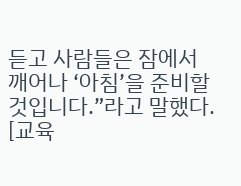듣고 사람들은 잠에서 깨어나 ‘아침’을 준비할 것입니다.”라고 말했다.
[교육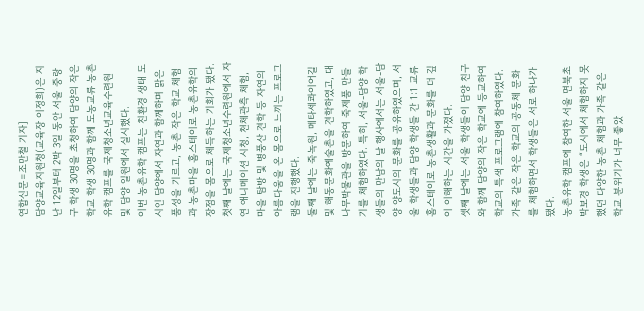연합신문=조만철 기자]
담양교육지원청(교육장 이정희)은 지난 12일부터 2박 3일 동안 서울 중랑구 학생 30명을 초청하여 담양의 작은 학교 학생 30명과 함께 도농교류 농촌유학 캠프를 국제청소년교육수련원 및 담양 일원에서 실시했다.
이번 농촌유학 캠프는 친환경 생태 도시인 담양에서 자연과 함께하며 맑은 품성을 기르고, 농촌 작은 학교 체험과 농촌마을 홈스테이로 농촌유학의 장점을 몸으로 체득하는 기회가 됐다.
첫째 날에는 국제청소년수련원에서 자연 애니메이션 시청, 천체관측 체험, 마을 탐방 및 병풍산 견학 등 자연의 아름다움을 온 몸으로 느끼는 프로그램을 진행했다.
둘째 날에는 죽녹원, 메타세콰이어길 및 해동문화예술촌을 견학하였고, 대나무박물관을 방문하여 죽제품 만들기를 체험하였다. 특히, 서울-담양 학생들의 만남의 날 행사에서는 서울-담양 양도시의 문화를 공유하였으며, 서울 학생들과 담양 학생들 간 1:1 교류 홈스테이로 농촌생활과 문화를 더 깊이 이해하는 시간을 가졌다.
셋째 날에는 서울 학생들이 담양 친구와 함께 담양의 작은 학교에 등교하여 학교의 특색 프로그램에 참여하였다. 가족 같은 작은 학교의 공동체 문화를 체험하면서 학생들은 서로 하나가 됐다.
농촌유학 캠프에 참여한 서울 면북초 박보경 학생은 “도시에서 체험하지 못했던 다양한 농촌 체험과 가족 같은 학교 분위기가 너무 좋았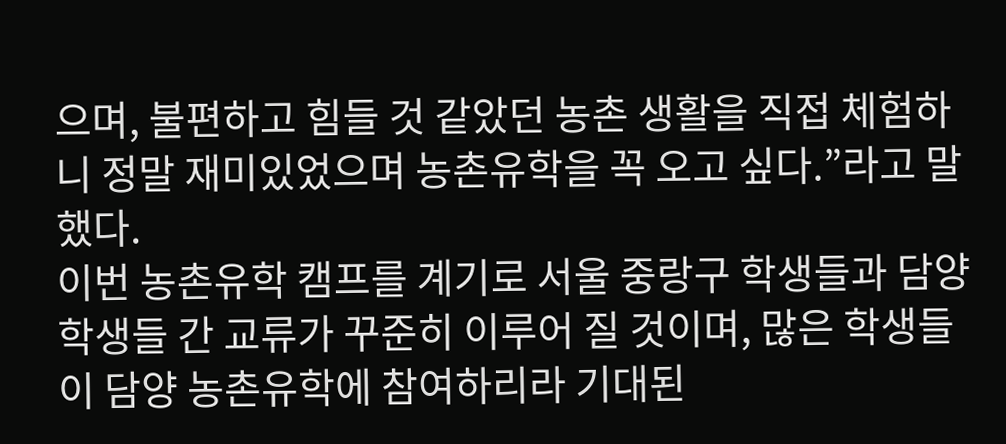으며, 불편하고 힘들 것 같았던 농촌 생활을 직접 체험하니 정말 재미있었으며 농촌유학을 꼭 오고 싶다.”라고 말했다.
이번 농촌유학 캠프를 계기로 서울 중랑구 학생들과 담양 학생들 간 교류가 꾸준히 이루어 질 것이며, 많은 학생들이 담양 농촌유학에 참여하리라 기대된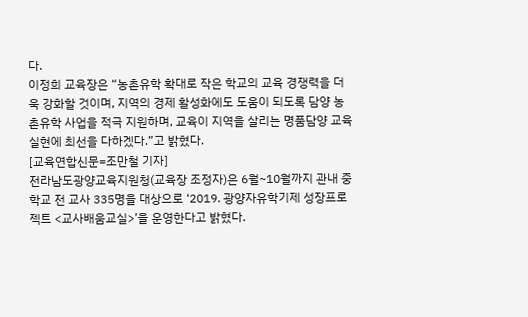다.
이정희 교육장은 “농촌유학 확대로 작은 학교의 교육 경쟁력을 더욱 강화할 것이며, 지역의 경제 활성화에도 도움이 되도록 담양 농촌유학 사업을 적극 지원하며, 교육이 지역을 살리는 명품담양 교육 실현에 최선을 다하겠다.”고 밝혔다.
[교육연합신문=조만철 기자]
전라남도광양교육지원청(교육장 조정자)은 6월~10월까지 관내 중학교 전 교사 335명을 대상으로 ‘2019. 광양자유학기제 성장프로젝트 <교사배움교실>’을 운영한다고 밝혔다.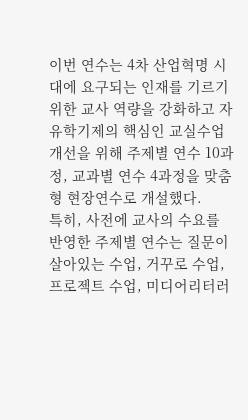이번 연수는 4차 산업혁명 시대에 요구되는 인재를 기르기 위한 교사 역량을 강화하고 자유학기제의 핵심인 교실수업개선을 위해 주제별 연수 10과정, 교과별 연수 4과정을 맞춤형 현장연수로 개설했다.
특히, 사전에 교사의 수요를 반영한 주제별 연수는 질문이 살아있는 수업, 거꾸로 수업, 프로젝트 수업, 미디어리터러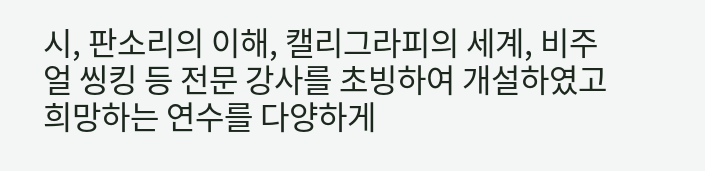시, 판소리의 이해, 캘리그라피의 세계, 비주얼 씽킹 등 전문 강사를 초빙하여 개설하였고 희망하는 연수를 다양하게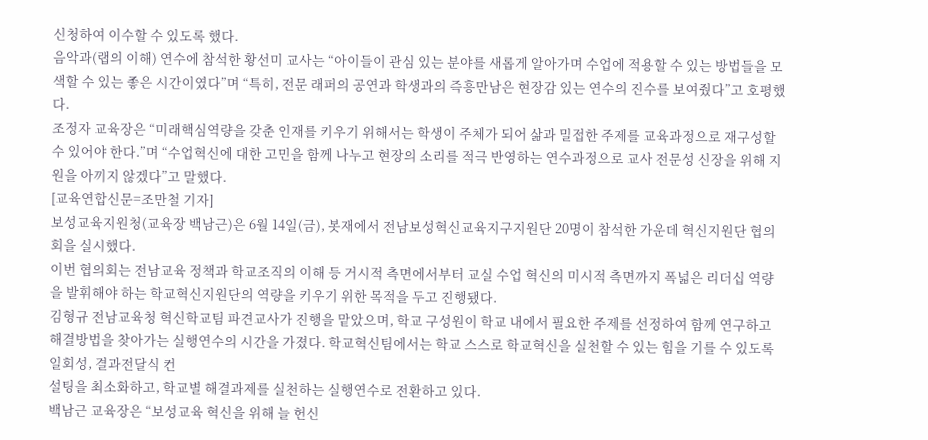신청하여 이수할 수 있도록 했다.
음악과(랩의 이해) 연수에 참석한 황선미 교사는 “아이들이 관심 있는 분야를 새롭게 알아가며 수업에 적용할 수 있는 방법들을 모색할 수 있는 좋은 시간이였다”며 “특히, 전문 래퍼의 공연과 학생과의 즉흥만남은 현장감 있는 연수의 진수를 보여줬다”고 호평했다.
조정자 교육장은 “미래핵심역량을 갖춘 인재를 키우기 위해서는 학생이 주체가 되어 삶과 밀접한 주제를 교육과정으로 재구성할 수 있어야 한다.”며 “수업혁신에 대한 고민을 함께 나누고 현장의 소리를 적극 반영하는 연수과정으로 교사 전문성 신장을 위해 지원을 아끼지 않겠다”고 말했다.
[교육연합신문=조만철 기자]
보성교육지원청(교육장 백남근)은 6월 14일(금), 봇재에서 전남보성혁신교육지구지원단 20명이 참석한 가운데 혁신지원단 협의회을 실시했다.
이번 협의회는 전남교육 정책과 학교조직의 이해 등 거시적 측면에서부터 교실 수업 혁신의 미시적 측면까지 폭넓은 리더십 역량을 발휘해야 하는 학교혁신지원단의 역량을 키우기 위한 목적을 두고 진행됐다.
김형규 전남교육청 혁신학교팀 파견교사가 진행을 맡았으며, 학교 구성원이 학교 내에서 필요한 주제를 선정하여 함께 연구하고 해결방법을 찾아가는 실행연수의 시간을 가졌다. 학교혁신팀에서는 학교 스스로 학교혁신을 실천할 수 있는 힘을 기를 수 있도록 일회성, 결과전달식 컨
설팅을 최소화하고, 학교별 해결과제를 실천하는 실행연수로 전환하고 있다.
백남근 교육장은 “보성교육 혁신을 위해 늘 헌신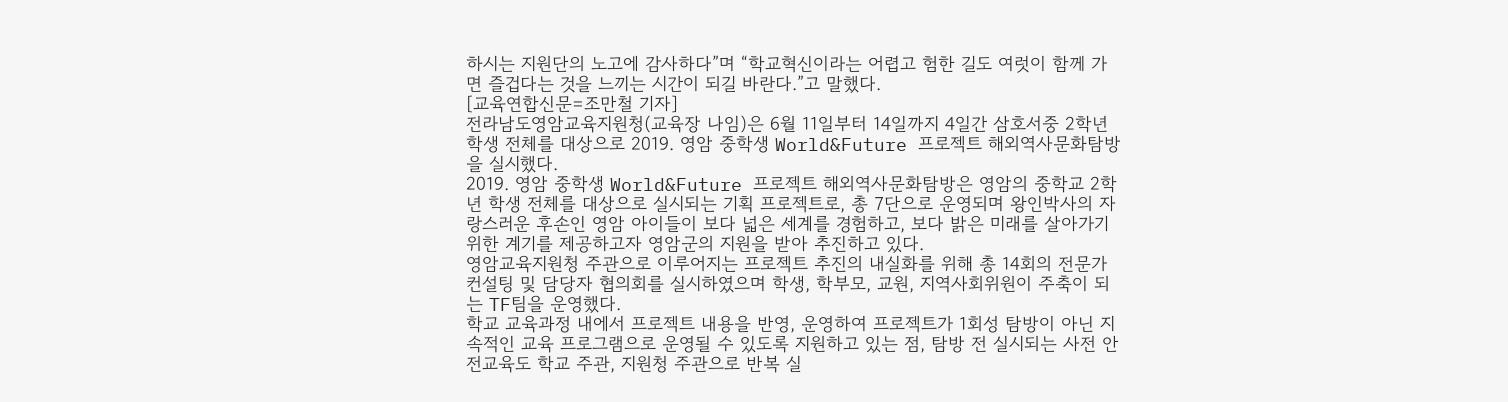하시는 지원단의 노고에 감사하다”며 “학교혁신이라는 어렵고 험한 길도 여럿이 함께 가면 즐겁다는 것을 느끼는 시간이 되길 바란다.”고 말했다.
[교육연합신문=조만철 기자]
전라남도영암교육지원청(교육장 나임)은 6월 11일부터 14일까지 4일간 삼호서중 2학년 학생 전체를 대상으로 2019. 영암 중학생 World&Future 프로젝트 해외역사문화탐방을 실시했다.
2019. 영암 중학생 World&Future 프로젝트 해외역사문화탐방은 영암의 중학교 2학년 학생 전체를 대상으로 실시되는 기획 프로젝트로, 총 7단으로 운영되며 왕인박사의 자랑스러운 후손인 영암 아이들이 보다 넓은 세계를 경험하고, 보다 밝은 미래를 살아가기 위한 계기를 제공하고자 영암군의 지원을 받아 추진하고 있다.
영암교육지원청 주관으로 이루어지는 프로젝트 추진의 내실화를 위해 총 14회의 전문가 컨설팅 및 담당자 협의회를 실시하였으며 학생, 학부모, 교원, 지역사회위원이 주축이 되는 TF팀을 운영했다.
학교 교육과정 내에서 프로젝트 내용을 반영, 운영하여 프로젝트가 1회성 탐방이 아닌 지속적인 교육 프로그램으로 운영될 수 있도록 지원하고 있는 점, 탐방 전 실시되는 사전 안전교육도 학교 주관, 지원청 주관으로 반복 실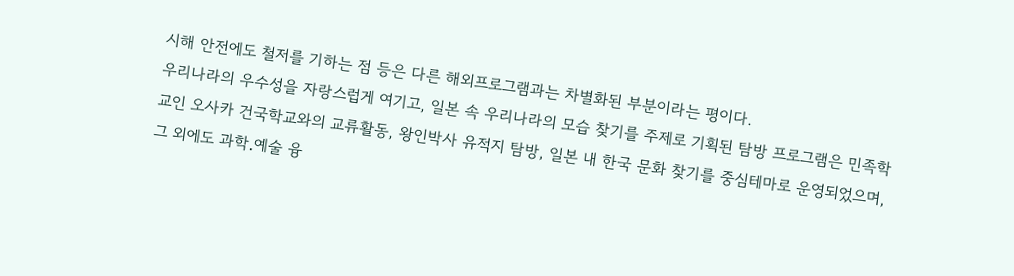시해 안전에도 철저를 기하는 점 등은 다른 해외프로그램과는 차별화된 부분이라는 평이다.
우리나라의 우수성을 자랑스럽게 여기고, 일본 속 우리나라의 모습 찾기를 주제로 기획된 탐방 프로그램은 민족학교인 오사카 건국학교와의 교류활동, 왕인박사 유적지 탐방, 일본 내 한국 문화 찾기를 중심테마로 운영되었으며, 그 외에도 과학․예술 융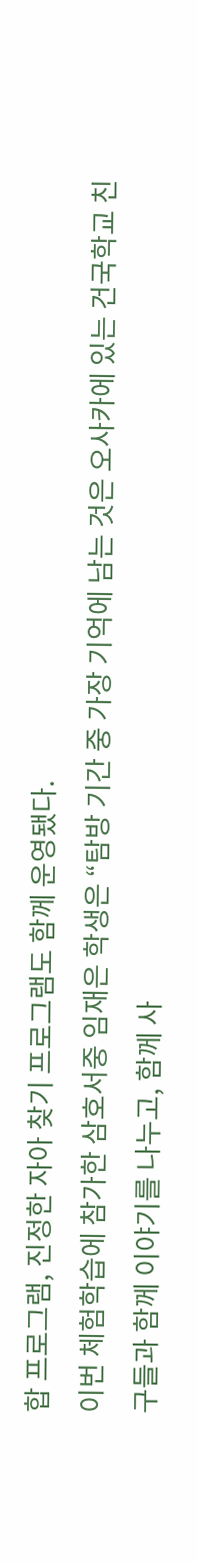합 프로그램, 진정한 자아 찾기 프로그램도 함께 운영됐다.
이번 체험학습에 참가한 삼호서중 임재은 학생은 “탐방 기간 중 가장 기억에 남는 것은 오사카에 있는 건국학교 친구들과 함께 이야기를 나누고, 함께 사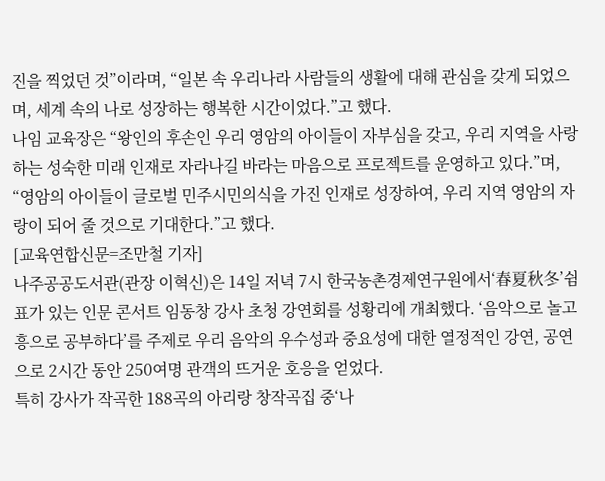진을 찍었던 것”이라며, “일본 속 우리나라 사람들의 생활에 대해 관심을 갖게 되었으며, 세계 속의 나로 성장하는 행복한 시간이었다.”고 했다.
나임 교육장은 “왕인의 후손인 우리 영암의 아이들이 자부심을 갖고, 우리 지역을 사랑하는 성숙한 미래 인재로 자라나길 바라는 마음으로 프로젝트를 운영하고 있다.”며, “영암의 아이들이 글로벌 민주시민의식을 가진 인재로 성장하여, 우리 지역 영암의 자랑이 되어 줄 것으로 기대한다.”고 했다.
[교육연합신문=조만철 기자]
나주공공도서관(관장 이혁신)은 14일 저녁 7시 한국농촌경제연구원에서‘春夏秋冬’쉼표가 있는 인문 콘서트 임동창 강사 초청 강연회를 성황리에 개최했다. ‘음악으로 놀고 흥으로 공부하다’를 주제로 우리 음악의 우수성과 중요성에 대한 열정적인 강연, 공연으로 2시간 동안 250여명 관객의 뜨거운 호응을 얻었다.
특히 강사가 작곡한 188곡의 아리랑 창작곡집 중‘나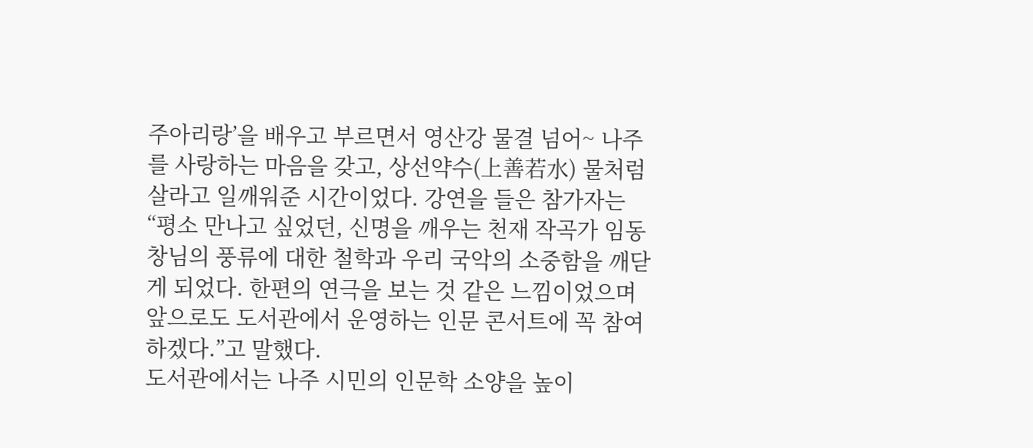주아리랑’을 배우고 부르면서 영산강 물결 넘어~ 나주를 사랑하는 마음을 갖고, 상선약수(上善若水) 물처럼 살라고 일깨워준 시간이었다. 강연을 들은 참가자는“평소 만나고 싶었던, 신명을 깨우는 천재 작곡가 임동창님의 풍류에 대한 철학과 우리 국악의 소중함을 깨닫게 되었다. 한편의 연극을 보는 것 같은 느낌이었으며 앞으로도 도서관에서 운영하는 인문 콘서트에 꼭 참여하겠다.”고 말했다.
도서관에서는 나주 시민의 인문학 소양을 높이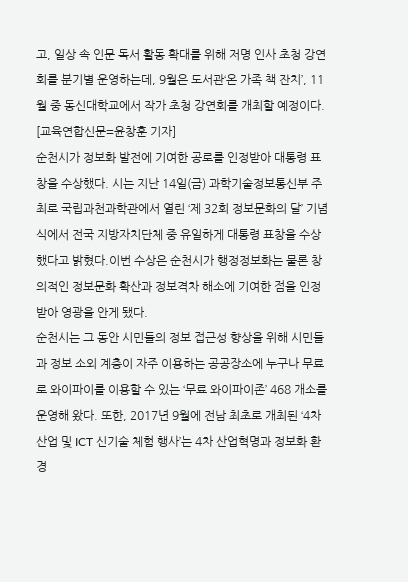고, 일상 속 인문 독서 활동 확대를 위해 저명 인사 초청 강연회를 분기별 운영하는데, 9월은 도서관‘온 가족 책 잔치’, 11월 중 동신대학교에서 작가 초청 강연회를 개최할 예정이다.
[교육연합신문=윤창훈 기자]
순천시가 정보화 발전에 기여한 공로를 인정받아 대통령 표창을 수상했다. 시는 지난 14일(금) 과학기술정보통신부 주최로 국립과천과학관에서 열린 ‘제 32회 정보문화의 달’ 기념식에서 전국 지방자치단체 중 유일하게 대통령 표창을 수상했다고 밝혔다.이번 수상은 순천시가 행정정보화는 물론 창의적인 정보문화 확산과 정보격차 해소에 기여한 점을 인정받아 영광을 안게 됐다.
순천시는 그 동안 시민들의 정보 접근성 향상을 위해 시민들과 정보 소외 계층이 자주 이용하는 공공장소에 누구나 무료로 와이파이를 이용할 수 있는 ‘무료 와이파이존’ 468 개소를 운영해 왔다. 또한, 2017년 9월에 전남 최초로 개최된 ‘4차 산업 및 ICT 신기술 체험 행사’는 4차 산업혁명과 정보화 환경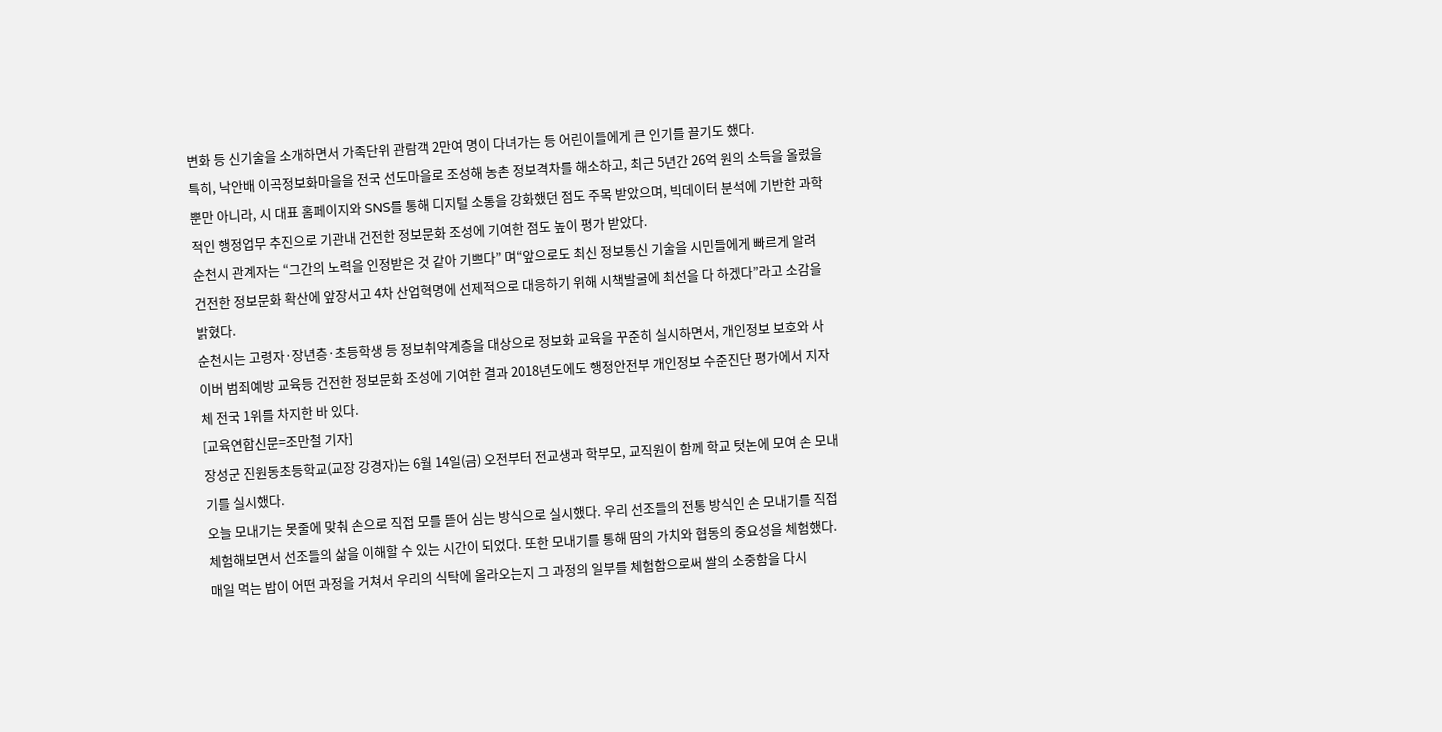변화 등 신기술을 소개하면서 가족단위 관람객 2만여 명이 다녀가는 등 어린이들에게 큰 인기를 끌기도 했다.
특히, 낙안배 이곡정보화마을을 전국 선도마을로 조성해 농촌 정보격차를 해소하고, 최근 5년간 26억 원의 소득을 올렸을 뿐만 아니라, 시 대표 홈페이지와 SNS를 통해 디지털 소통을 강화했던 점도 주목 받았으며, 빅데이터 분석에 기반한 과학적인 행정업무 추진으로 기관내 건전한 정보문화 조성에 기여한 점도 높이 평가 받았다.
순천시 관계자는 “그간의 노력을 인정받은 것 같아 기쁘다” 며“앞으로도 최신 정보통신 기술을 시민들에게 빠르게 알려 건전한 정보문화 확산에 앞장서고 4차 산업혁명에 선제적으로 대응하기 위해 시책발굴에 최선을 다 하겠다”라고 소감을 밝혔다.
순천시는 고령자·장년층·초등학생 등 정보취약계층을 대상으로 정보화 교육을 꾸준히 실시하면서, 개인정보 보호와 사이버 범죄예방 교육등 건전한 정보문화 조성에 기여한 결과 2018년도에도 행정안전부 개인정보 수준진단 평가에서 지자체 전국 1위를 차지한 바 있다.
[교육연합신문=조만철 기자]
장성군 진원동초등학교(교장 강경자)는 6월 14일(금) 오전부터 전교생과 학부모, 교직원이 함께 학교 텃논에 모여 손 모내기를 실시했다.
오늘 모내기는 못줄에 맞춰 손으로 직접 모를 뜯어 심는 방식으로 실시했다. 우리 선조들의 전통 방식인 손 모내기를 직접 체험해보면서 선조들의 삶을 이해할 수 있는 시간이 되었다. 또한 모내기를 통해 땀의 가치와 협동의 중요성을 체험했다.
매일 먹는 밥이 어떤 과정을 거쳐서 우리의 식탁에 올라오는지 그 과정의 일부를 체험함으로써 쌀의 소중함을 다시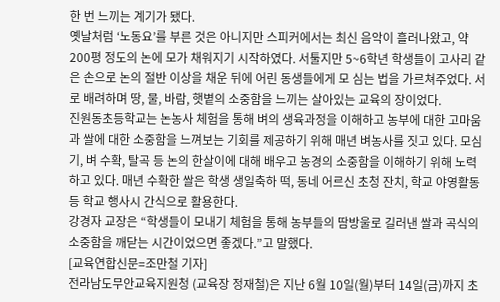한 번 느끼는 계기가 됐다.
옛날처럼 ‘노동요’를 부른 것은 아니지만 스피커에서는 최신 음악이 흘러나왔고, 약 200평 정도의 논에 모가 채워지기 시작하였다. 서툴지만 5~6학년 학생들이 고사리 같은 손으로 논의 절반 이상을 채운 뒤에 어린 동생들에게 모 심는 법을 가르쳐주었다. 서로 배려하며 땅, 물, 바람, 햇볕의 소중함을 느끼는 살아있는 교육의 장이었다.
진원동초등학교는 논농사 체험을 통해 벼의 생육과정을 이해하고 농부에 대한 고마움과 쌀에 대한 소중함을 느껴보는 기회를 제공하기 위해 매년 벼농사를 짓고 있다. 모심기, 벼 수확, 탈곡 등 논의 한살이에 대해 배우고 농경의 소중함을 이해하기 위해 노력하고 있다. 매년 수확한 쌀은 학생 생일축하 떡, 동네 어르신 초청 잔치, 학교 야영활동 등 학교 행사시 간식으로 활용한다.
강경자 교장은 “학생들이 모내기 체험을 통해 농부들의 땀방울로 길러낸 쌀과 곡식의 소중함을 깨닫는 시간이었으면 좋겠다.”고 말했다.
[교육연합신문=조만철 기자]
전라남도무안교육지원청 (교육장 정재철)은 지난 6월 10일(월)부터 14일(금)까지 초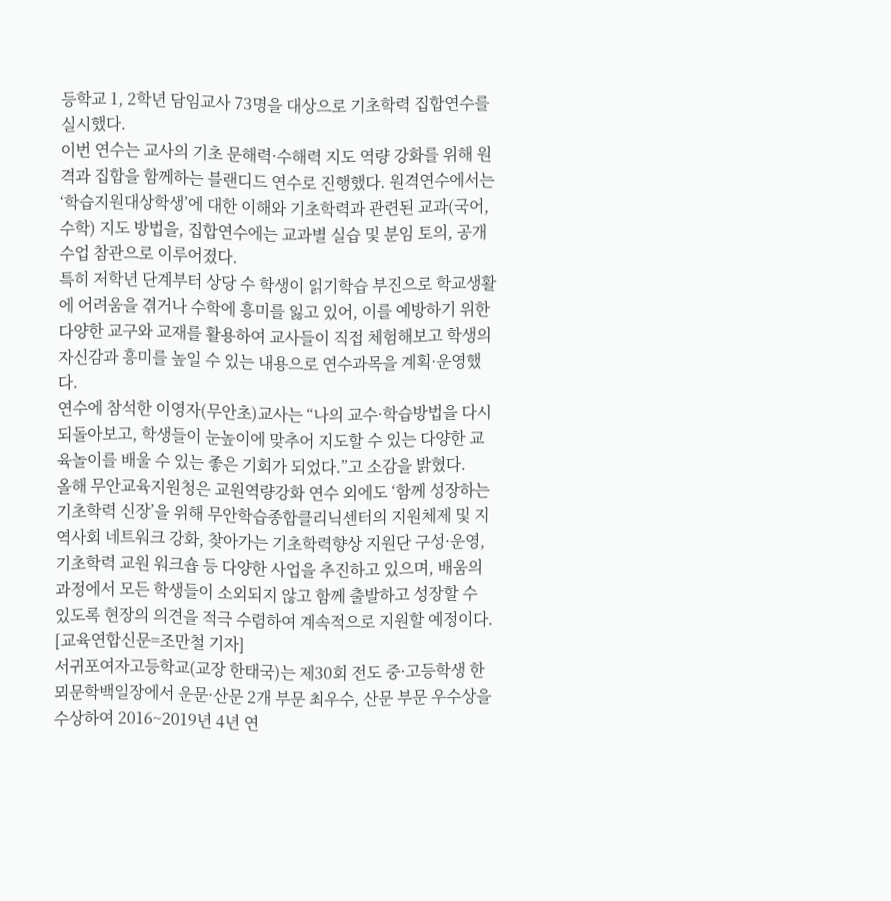등학교 1, 2학년 담임교사 73명을 대상으로 기초학력 집합연수를 실시했다.
이번 연수는 교사의 기초 문해력·수해력 지도 역량 강화를 위해 원격과 집합을 함께하는 블랜디드 연수로 진행했다. 원격연수에서는 ‘학습지원대상학생’에 대한 이해와 기초학력과 관련된 교과(국어, 수학) 지도 방법을, 집합연수에는 교과별 실습 및 분임 토의, 공개수업 참관으로 이루어졌다.
특히 저학년 단계부터 상당 수 학생이 읽기학습 부진으로 학교생활에 어려움을 겪거나 수학에 흥미를 잃고 있어, 이를 예방하기 위한 다양한 교구와 교재를 활용하여 교사들이 직접 체험해보고 학생의 자신감과 흥미를 높일 수 있는 내용으로 연수과목을 계획·운영했다.
연수에 참석한 이영자(무안초)교사는 “나의 교수·학습방법을 다시 되돌아보고, 학생들이 눈높이에 맞추어 지도할 수 있는 다양한 교육놀이를 배울 수 있는 좋은 기회가 되었다.”고 소감을 밝혔다.
올해 무안교육지원청은 교원역량강화 연수 외에도 ‘함께 성장하는 기초학력 신장’을 위해 무안학습종합클리닉센터의 지원체제 및 지역사회 네트워크 강화, 찾아가는 기초학력향상 지원단 구성·운영, 기초학력 교원 워크숍 등 다양한 사업을 추진하고 있으며, 배움의 과정에서 모든 학생들이 소외되지 않고 함께 출발하고 성장할 수 있도록 현장의 의견을 적극 수렴하여 계속적으로 지원할 예정이다.
[교육연합신문=조만철 기자]
서귀포여자고등학교(교장 한태국)는 제30회 전도 중·고등학생 한뫼문학백일장에서 운문·산문 2개 부문 최우수, 산문 부문 우수상을 수상하여 2016~2019년 4년 연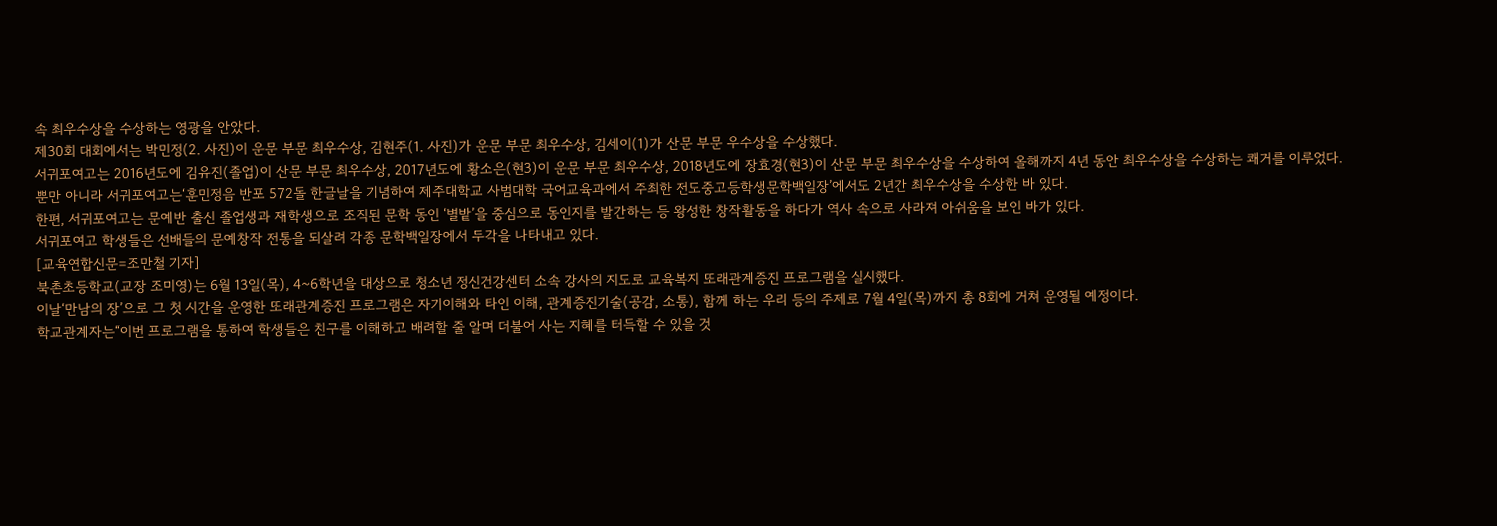속 최우수상을 수상하는 영광을 안았다.
제30회 대회에서는 박민정(2. 사진)이 운문 부문 최우수상, 김현주(1. 사진)가 운문 부문 최우수상, 김세이(1)가 산문 부문 우수상을 수상했다.
서귀포여고는 2016년도에 김유진(졸업)이 산문 부문 최우수상, 2017년도에 황소은(현3)이 운문 부문 최우수상, 2018년도에 장효경(현3)이 산문 부문 최우수상을 수상하여 올해까지 4년 동안 최우수상을 수상하는 쾌거를 이루었다.
뿐만 아니라 서귀포여고는‘훈민정음 반포 572돌 한글날을 기념하여 제주대학교 사범대학 국어교육과에서 주최한 전도중고등학생문학백일장’에서도 2년간 최우수상을 수상한 바 있다.
한편, 서귀포여고는 문예반 출신 졸업생과 재학생으로 조직된 문학 동인 ‘별밭’을 중심으로 동인지를 발간하는 등 왕성한 창작활동을 하다가 역사 속으로 사라져 아쉬움을 보인 바가 있다.
서귀포여고 학생들은 선배들의 문예창작 전통을 되살려 각종 문학백일장에서 두각을 나타내고 있다.
[교육연합신문=조만철 기자]
북촌초등학교(교장 조미영)는 6월 13일(목), 4~6학년을 대상으로 청소년 정신건강센터 소속 강사의 지도로 교육복지 또래관계증진 프로그램을 실시했다.
이날‘만남의 장’으로 그 첫 시간을 운영한 또래관계증진 프로그램은 자기이해와 타인 이해, 관계증진기술(공감, 소통), 함께 하는 우리 등의 주제로 7월 4일(목)까지 총 8회에 거쳐 운영될 예정이다.
학교관계자는“이번 프로그램을 통하여 학생들은 친구를 이해하고 배려할 줄 알며 더불어 사는 지혜를 터득할 수 있을 것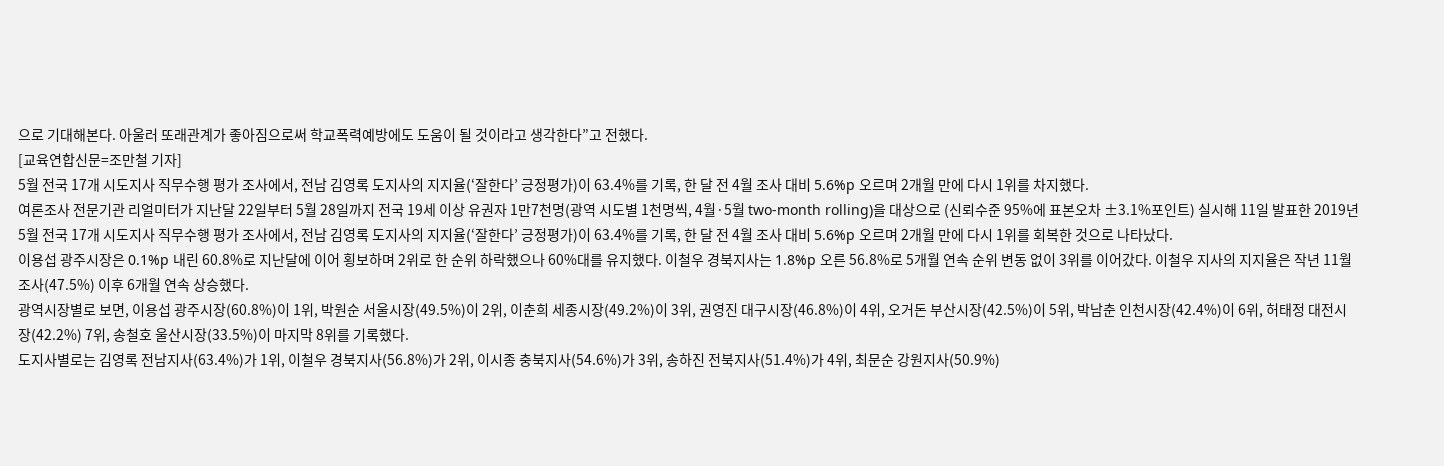으로 기대해본다. 아울러 또래관계가 좋아짐으로써 학교폭력예방에도 도움이 될 것이라고 생각한다”고 전했다.
[교육연합신문=조만철 기자]
5월 전국 17개 시도지사 직무수행 평가 조사에서, 전남 김영록 도지사의 지지율(‘잘한다’ 긍정평가)이 63.4%를 기록, 한 달 전 4월 조사 대비 5.6%p 오르며 2개월 만에 다시 1위를 차지했다.
여론조사 전문기관 리얼미터가 지난달 22일부터 5월 28일까지 전국 19세 이상 유권자 1만7천명(광역 시도별 1천명씩, 4월·5월 two-month rolling)을 대상으로 (신뢰수준 95%에 표본오차 ±3.1%포인트) 실시해 11일 발표한 2019년 5월 전국 17개 시도지사 직무수행 평가 조사에서, 전남 김영록 도지사의 지지율(‘잘한다’ 긍정평가)이 63.4%를 기록, 한 달 전 4월 조사 대비 5.6%p 오르며 2개월 만에 다시 1위를 회복한 것으로 나타났다.
이용섭 광주시장은 0.1%p 내린 60.8%로 지난달에 이어 횡보하며 2위로 한 순위 하락했으나 60%대를 유지했다. 이철우 경북지사는 1.8%p 오른 56.8%로 5개월 연속 순위 변동 없이 3위를 이어갔다. 이철우 지사의 지지율은 작년 11월 조사(47.5%) 이후 6개월 연속 상승했다.
광역시장별로 보면, 이용섭 광주시장(60.8%)이 1위, 박원순 서울시장(49.5%)이 2위, 이춘희 세종시장(49.2%)이 3위, 권영진 대구시장(46.8%)이 4위, 오거돈 부산시장(42.5%)이 5위, 박남춘 인천시장(42.4%)이 6위, 허태정 대전시장(42.2%) 7위, 송철호 울산시장(33.5%)이 마지막 8위를 기록했다.
도지사별로는 김영록 전남지사(63.4%)가 1위, 이철우 경북지사(56.8%)가 2위, 이시종 충북지사(54.6%)가 3위, 송하진 전북지사(51.4%)가 4위, 최문순 강원지사(50.9%)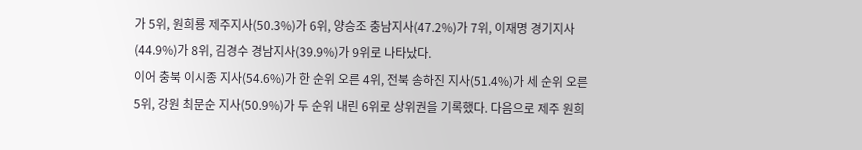가 5위, 원희룡 제주지사(50.3%)가 6위, 양승조 충남지사(47.2%)가 7위, 이재명 경기지사(44.9%)가 8위, 김경수 경남지사(39.9%)가 9위로 나타났다.
이어 충북 이시종 지사(54.6%)가 한 순위 오른 4위, 전북 송하진 지사(51.4%)가 세 순위 오른 5위, 강원 최문순 지사(50.9%)가 두 순위 내린 6위로 상위권을 기록했다. 다음으로 제주 원희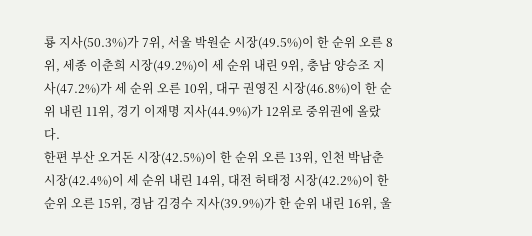룡 지사(50.3%)가 7위, 서울 박원순 시장(49.5%)이 한 순위 오른 8위, 세종 이춘희 시장(49.2%)이 세 순위 내린 9위, 충남 양승조 지사(47.2%)가 세 순위 오른 10위, 대구 권영진 시장(46.8%)이 한 순위 내린 11위, 경기 이재명 지사(44.9%)가 12위로 중위권에 올랐다.
한편 부산 오거돈 시장(42.5%)이 한 순위 오른 13위, 인천 박남춘 시장(42.4%)이 세 순위 내린 14위, 대전 허태정 시장(42.2%)이 한 순위 오른 15위, 경남 김경수 지사(39.9%)가 한 순위 내린 16위, 울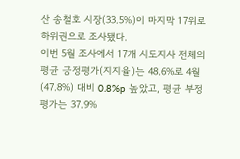산 송철호 시장(33.5%)이 마지막 17위로 하위권으로 조사됐다.
이번 5월 조사에서 17개 시도지사 전체의 평균 긍정평가(지지율)는 48.6%로 4월(47.8%) 대비 0.8%p 높았고, 평균 부정평가는 37.9%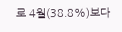로 4월(38.8%)보다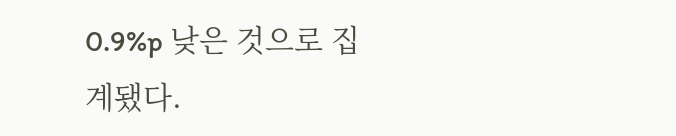0.9%p 낮은 것으로 집계됐다.